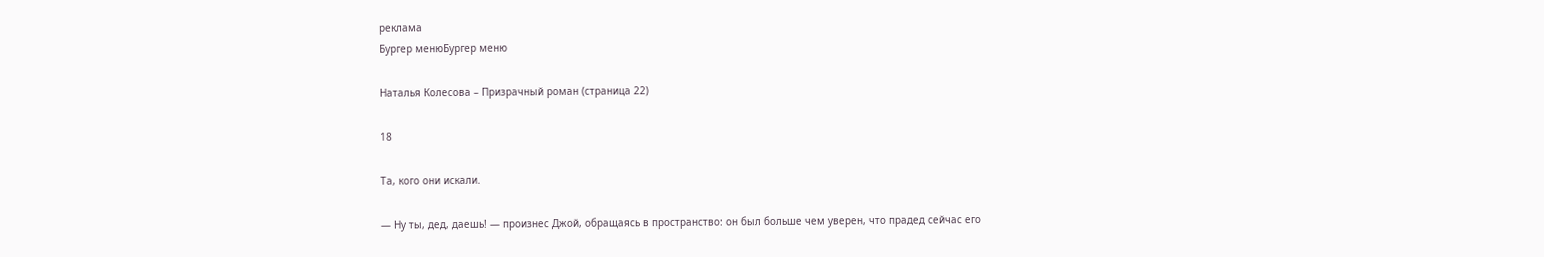реклама
Бургер менюБургер меню

Наталья Колесова – Призрачный роман (страница 22)

18

Та, кого они искали.

— Ну ты, дед, даешь! — произнес Джой, обращаясь в пространство: он был больше чем уверен, что прадед сейчас его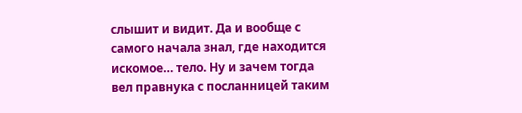слышит и видит. Да и вообще с самого начала знал, где находится искомое… тело. Ну и зачем тогда вел правнука с посланницей таким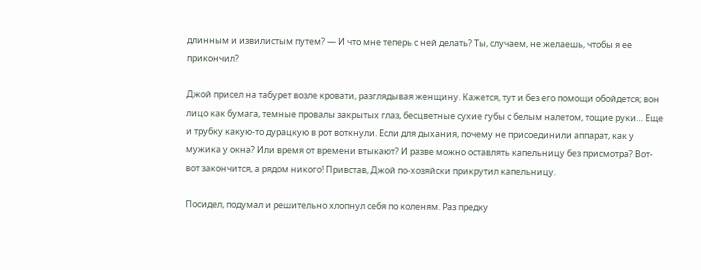длинным и извилистым путем? — И что мне теперь с ней делать? Ты, случаем, не желаешь, чтобы я ее прикончил?

Джой присел на табурет возле кровати, разглядывая женщину. Кажется, тут и без его помощи обойдется; вон лицо как бумага, темные провалы закрытых глаз, бесцветные сухие губы с белым налетом, тощие руки… Еще и трубку какую-то дурацкую в рот воткнули. Если для дыхания, почему не присоединили аппарат, как у мужика у окна? Или время от времени втыкают? И разве можно оставлять капельницу без присмотра? Вот-вот закончится, а рядом никого! Привстав, Джой по-хозяйски прикрутил капельницу.

Посидел, подумал и решительно хлопнул себя по коленям. Раз предку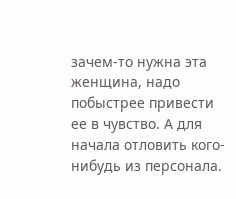зачем-то нужна эта женщина, надо побыстрее привести ее в чувство. А для начала отловить кого-нибудь из персонала.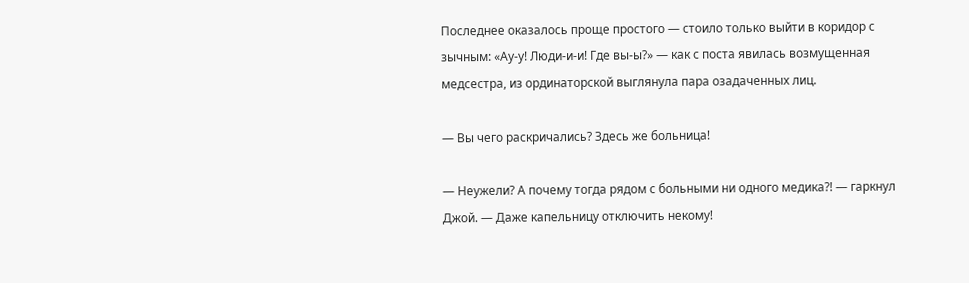Последнее оказалось проще простого — стоило только выйти в коридор с зычным: «Ау-у! Люди-и-и! Где вы-ы?» — как с поста явилась возмущенная медсестра, из ординаторской выглянула пара озадаченных лиц.

— Вы чего раскричались? Здесь же больница!

— Неужели? А почему тогда рядом с больными ни одного медика?! — гаркнул Джой. — Даже капельницу отключить некому!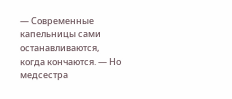— Современные капельницы сами останавливаются, когда кончаются. — Но медсестра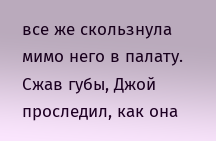все же скользнула мимо него в палату. Сжав губы, Джой проследил, как она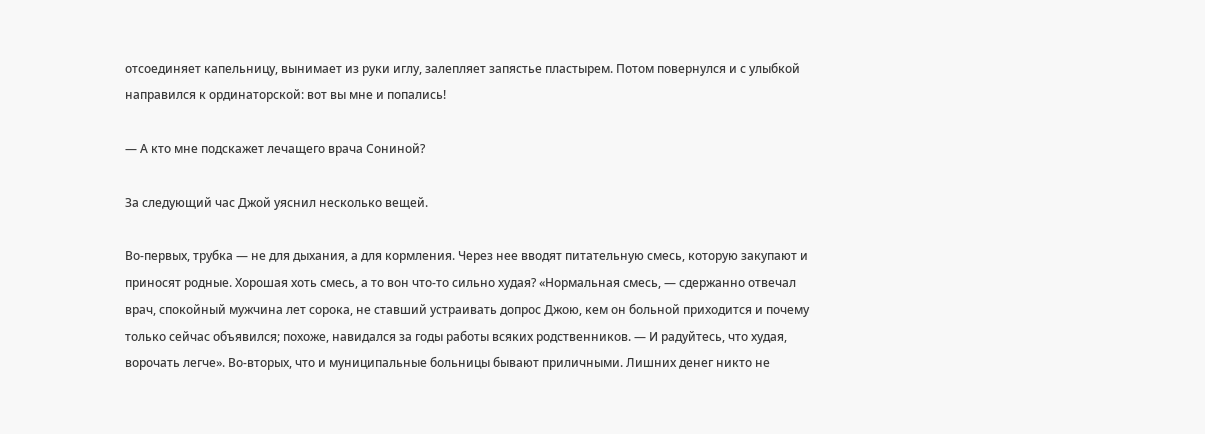отсоединяет капельницу, вынимает из руки иглу, залепляет запястье пластырем. Потом повернулся и с улыбкой направился к ординаторской: вот вы мне и попались!

— А кто мне подскажет лечащего врача Сониной?

За следующий час Джой уяснил несколько вещей.

Во-первых, трубка — не для дыхания, а для кормления. Через нее вводят питательную смесь, которую закупают и приносят родные. Хорошая хоть смесь, а то вон что-то сильно худая? «Нормальная смесь, — сдержанно отвечал врач, спокойный мужчина лет сорока, не ставший устраивать допрос Джою, кем он больной приходится и почему только сейчас объявился; похоже, навидался за годы работы всяких родственников. — И радуйтесь, что худая, ворочать легче». Во-вторых, что и муниципальные больницы бывают приличными. Лишних денег никто не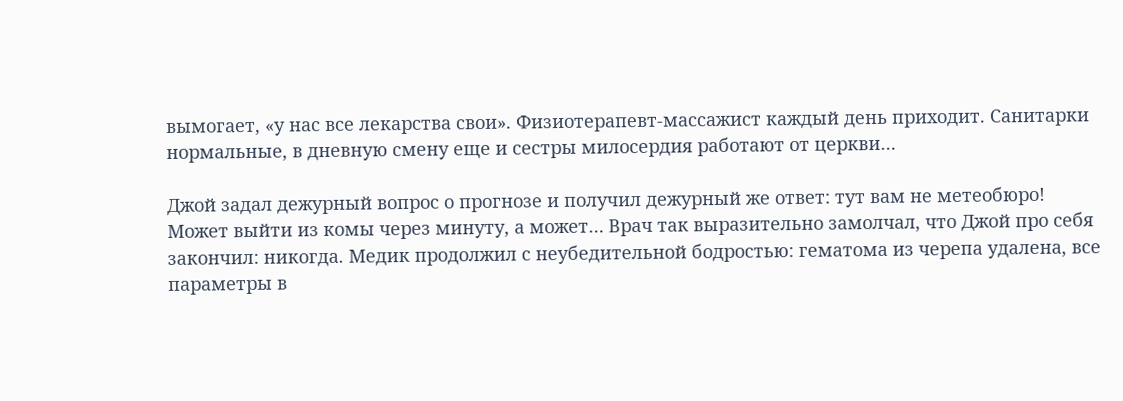вымогает, «у нас все лекарства свои». Физиотерапевт-массажист каждый день приходит. Санитарки нормальные, в дневную смену еще и сестры милосердия работают от церкви…

Джой задал дежурный вопрос о прогнозе и получил дежурный же ответ: тут вам не метеобюро! Может выйти из комы через минуту, а может… Врач так выразительно замолчал, что Джой про себя закончил: никогда. Медик продолжил с неубедительной бодростью: гематома из черепа удалена, все параметры в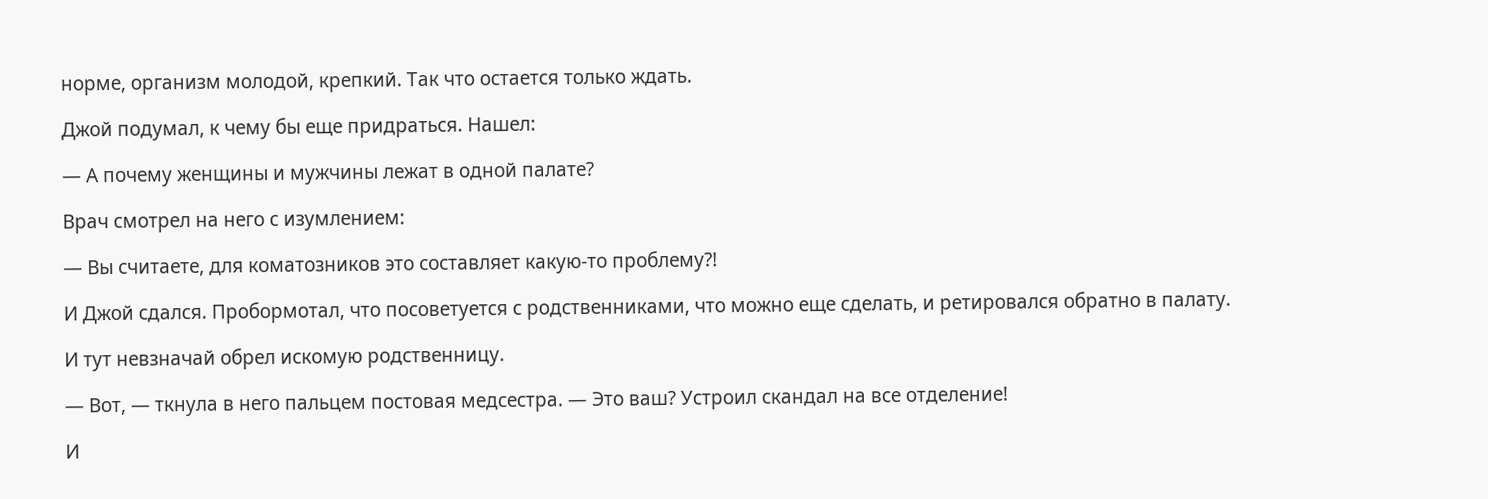норме, организм молодой, крепкий. Так что остается только ждать.

Джой подумал, к чему бы еще придраться. Нашел:

— А почему женщины и мужчины лежат в одной палате?

Врач смотрел на него с изумлением:

— Вы считаете, для коматозников это составляет какую-то проблему?!

И Джой сдался. Пробормотал, что посоветуется с родственниками, что можно еще сделать, и ретировался обратно в палату.

И тут невзначай обрел искомую родственницу.

— Вот, — ткнула в него пальцем постовая медсестра. — Это ваш? Устроил скандал на все отделение!

И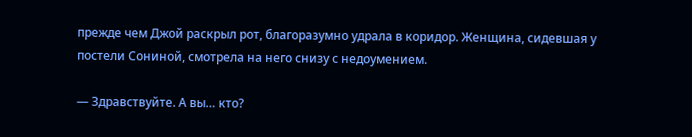прежде чем Джой раскрыл рот, благоразумно удрала в коридор. Женщина, сидевшая у постели Сониной, смотрела на него снизу с недоумением.

— Здравствуйте. А вы… кто?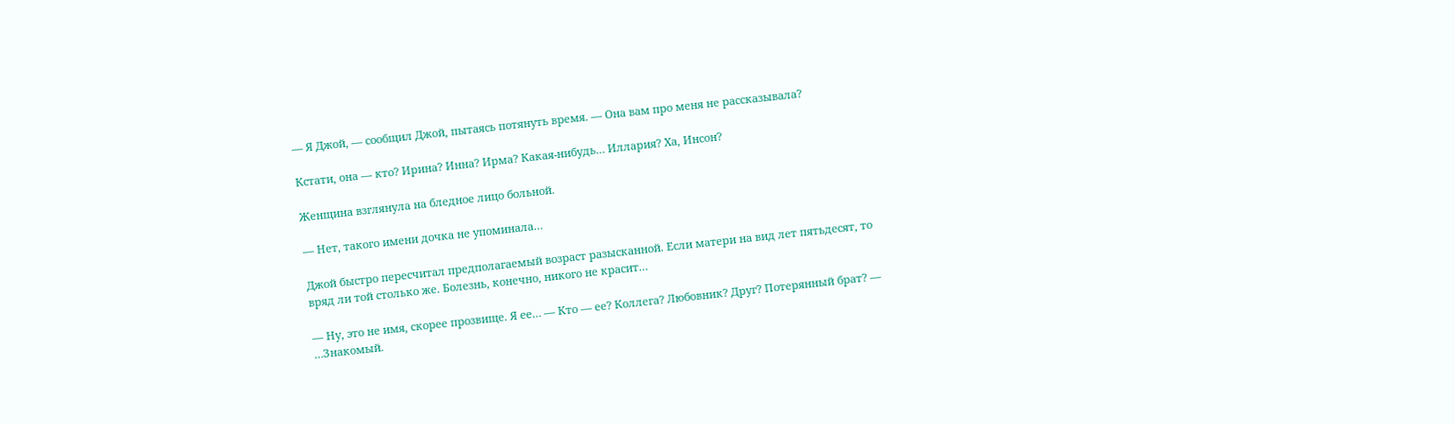— Я Джой, — сообщил Джой, пытаясь потянуть время. — Она вам про меня не рассказывала?

Кстати, она — кто? Ирина? Инна? Ирма? Какая-нибудь… Иллария? Ха, Инсон?

Женщина взглянула на бледное лицо больной.

— Нет, такого имени дочка не упоминала…

Джой быстро пересчитал предполагаемый возраст разысканной. Если матери на вид лет пятьдесят, то вряд ли той столько же. Болезнь, конечно, никого не красит…

— Ну, это не имя, скорее прозвище. Я ее… — Кто — ее? Коллега? Любовник? Друг? Потерянный брат? — …Знакомый.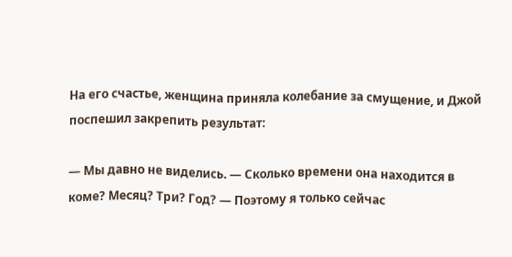На его счастье, женщина приняла колебание за смущение, и Джой поспешил закрепить результат:

— Мы давно не виделись. — Сколько времени она находится в коме? Месяц? Три? Год? — Поэтому я только сейчас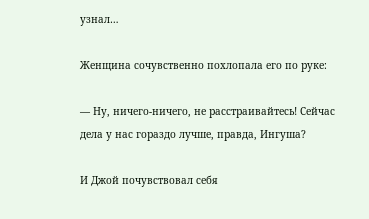узнал…

Женщина сочувственно похлопала его по руке:

— Ну, ничего-ничего, не расстраивайтесь! Сейчас дела у нас гораздо лучше, правда, Ингуша?

И Джой почувствовал себя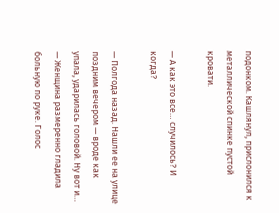подонком. Кашлянул, прислонился к металлической спинке пустой кровати.

— А как это все… случилось? И когда?

— Полгода назад. Нашли ее на улице поздним вечером — вроде как упала, ударилась головой. Ну вот и… — Женщина размеренно гладила больную по руке. Голос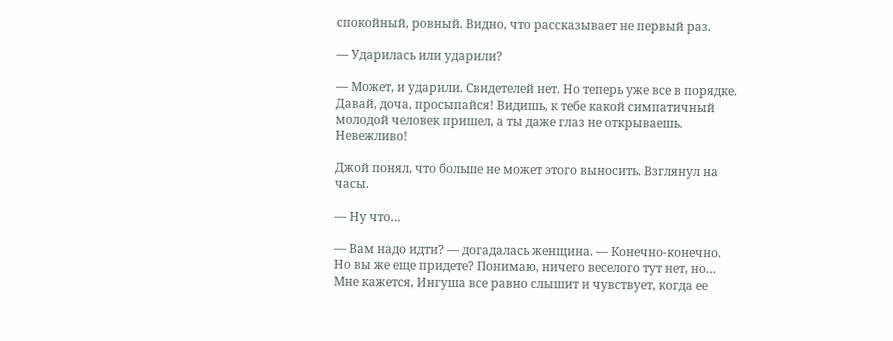спокойный, ровный. Видно, что рассказывает не первый раз.

— Ударилась или ударили?

— Может, и ударили. Свидетелей нет. Но теперь уже все в порядке. Давай, доча, просыпайся! Видишь, к тебе какой симпатичный молодой человек пришел, а ты даже глаз не открываешь. Невежливо!

Джой понял, что больше не может этого выносить. Взглянул на часы.

— Ну что…

— Вам надо идти? — догадалась женщина. — Конечно-конечно. Но вы же еще придете? Понимаю, ничего веселого тут нет, но… Мне кажется, Ингуша все равно слышит и чувствует, когда ее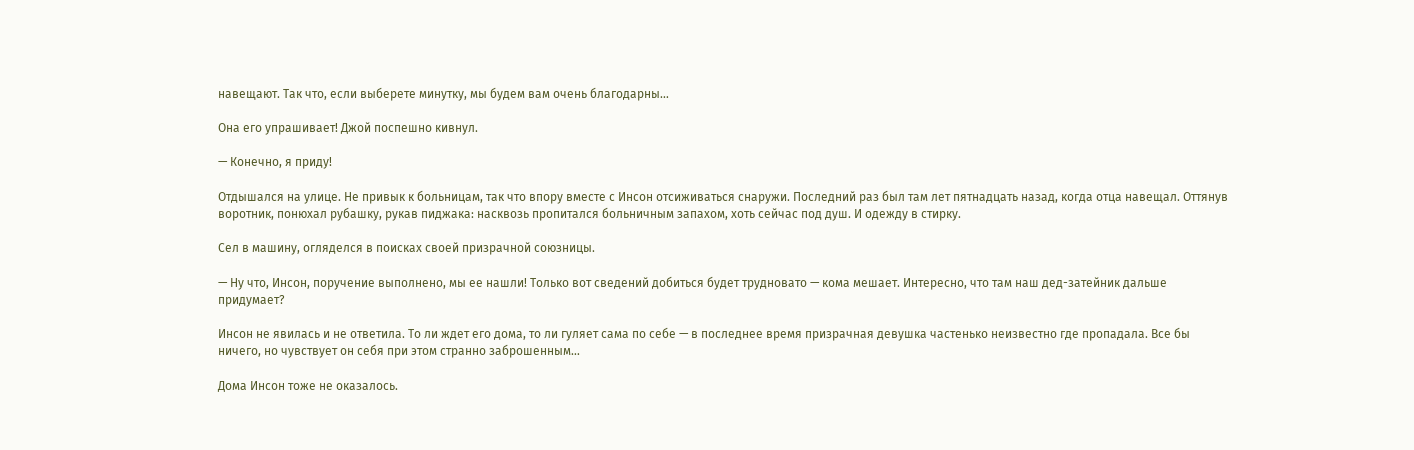навещают. Так что, если выберете минутку, мы будем вам очень благодарны…

Она его упрашивает! Джой поспешно кивнул.

— Конечно, я приду!

Отдышался на улице. Не привык к больницам, так что впору вместе с Инсон отсиживаться снаружи. Последний раз был там лет пятнадцать назад, когда отца навещал. Оттянув воротник, понюхал рубашку, рукав пиджака: насквозь пропитался больничным запахом, хоть сейчас под душ. И одежду в стирку.

Сел в машину, огляделся в поисках своей призрачной союзницы.

— Ну что, Инсон, поручение выполнено, мы ее нашли! Только вот сведений добиться будет трудновато — кома мешает. Интересно, что там наш дед-затейник дальше придумает?

Инсон не явилась и не ответила. То ли ждет его дома, то ли гуляет сама по себе — в последнее время призрачная девушка частенько неизвестно где пропадала. Все бы ничего, но чувствует он себя при этом странно заброшенным…

Дома Инсон тоже не оказалось.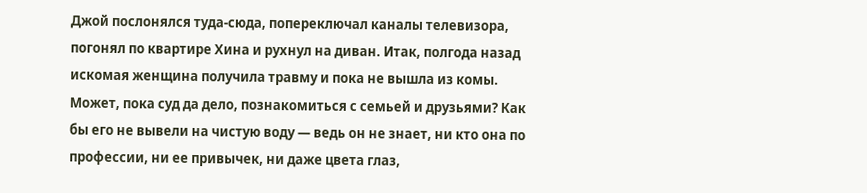Джой послонялся туда-сюда, попереключал каналы телевизора, погонял по квартире Хина и рухнул на диван. Итак, полгода назад искомая женщина получила травму и пока не вышла из комы. Может, пока суд да дело, познакомиться с семьей и друзьями? Как бы его не вывели на чистую воду — ведь он не знает, ни кто она по профессии, ни ее привычек, ни даже цвета глаз,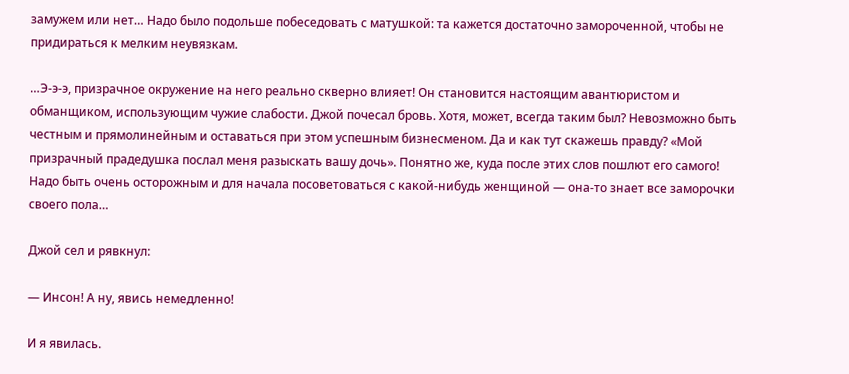замужем или нет… Надо было подольше побеседовать с матушкой: та кажется достаточно замороченной, чтобы не придираться к мелким неувязкам.

…Э-э-э, призрачное окружение на него реально скверно влияет! Он становится настоящим авантюристом и обманщиком, использующим чужие слабости. Джой почесал бровь. Хотя, может, всегда таким был? Невозможно быть честным и прямолинейным и оставаться при этом успешным бизнесменом. Да и как тут скажешь правду? «Мой призрачный прадедушка послал меня разыскать вашу дочь». Понятно же, куда после этих слов пошлют его самого! Надо быть очень осторожным и для начала посоветоваться с какой-нибудь женщиной — она-то знает все заморочки своего пола…

Джой сел и рявкнул:

— Инсон! А ну, явись немедленно!

И я явилась.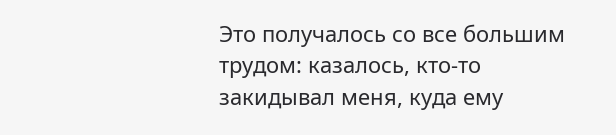Это получалось со все большим трудом: казалось, кто-то закидывал меня, куда ему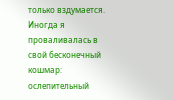только вздумается. Иногда я проваливалась в свой бесконечный кошмар: ослепительный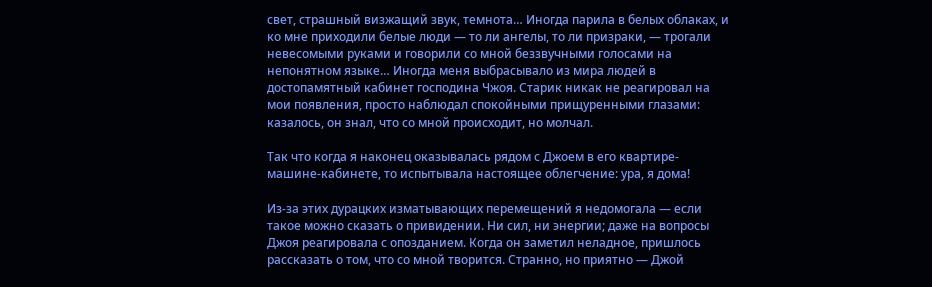свет, страшный визжащий звук, темнота… Иногда парила в белых облаках, и ко мне приходили белые люди — то ли ангелы, то ли призраки, — трогали невесомыми руками и говорили со мной беззвучными голосами на непонятном языке… Иногда меня выбрасывало из мира людей в достопамятный кабинет господина Чжоя. Старик никак не реагировал на мои появления, просто наблюдал спокойными прищуренными глазами: казалось, он знал, что со мной происходит, но молчал.

Так что когда я наконец оказывалась рядом с Джоем в его квартире-машине-кабинете, то испытывала настоящее облегчение: ура, я дома!

Из-за этих дурацких изматывающих перемещений я недомогала — если такое можно сказать о привидении. Ни сил, ни энергии; даже на вопросы Джоя реагировала с опозданием. Когда он заметил неладное, пришлось рассказать о том, что со мной творится. Странно, но приятно — Джой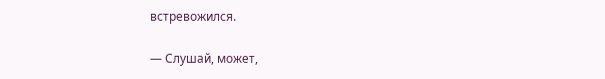встревожился.

— Слушай, может,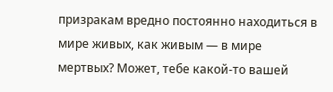призракам вредно постоянно находиться в мире живых, как живым — в мире мертвых? Может, тебе какой-то вашей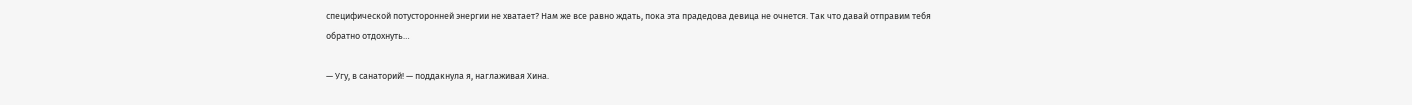специфической потусторонней энергии не хватает? Нам же все равно ждать, пока эта прадедова девица не очнется. Так что давай отправим тебя обратно отдохнуть…

— Угу, в санаторий! — поддакнула я, наглаживая Хина.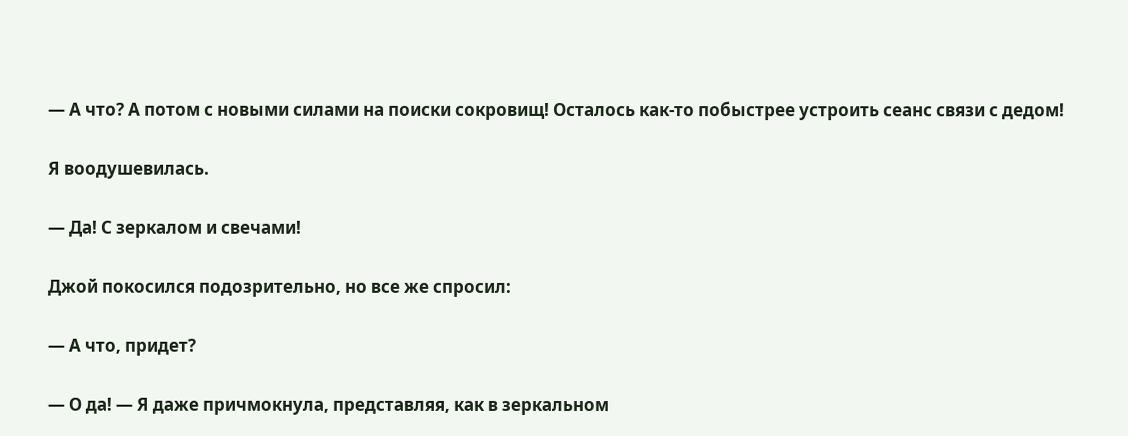— А что? А потом с новыми силами на поиски сокровищ! Осталось как-то побыстрее устроить сеанс связи с дедом!

Я воодушевилась.

— Да! С зеркалом и свечами!

Джой покосился подозрительно, но все же спросил:

— А что, придет?

— О да! — Я даже причмокнула, представляя, как в зеркальном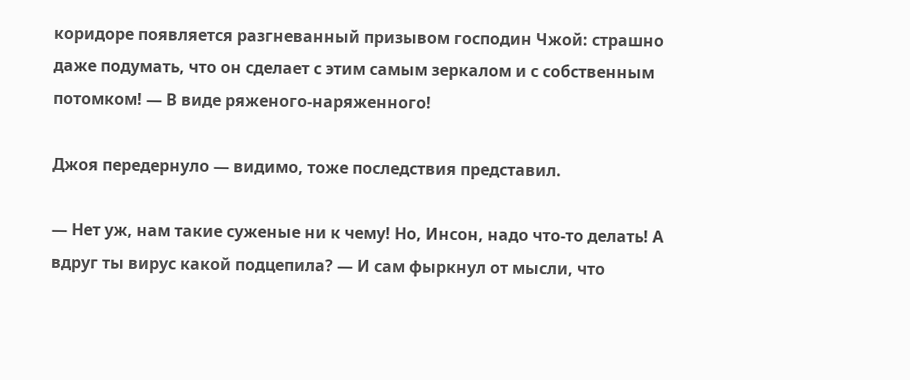коридоре появляется разгневанный призывом господин Чжой: страшно даже подумать, что он сделает с этим самым зеркалом и с собственным потомком! — В виде ряженого-наряженного!

Джоя передернуло — видимо, тоже последствия представил.

— Нет уж, нам такие суженые ни к чему! Но, Инсон, надо что-то делать! А вдруг ты вирус какой подцепила? — И сам фыркнул от мысли, что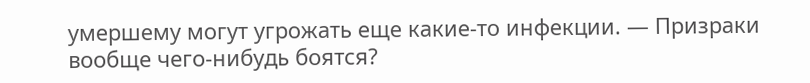умершему могут угрожать еще какие-то инфекции. — Призраки вообще чего-нибудь боятся?